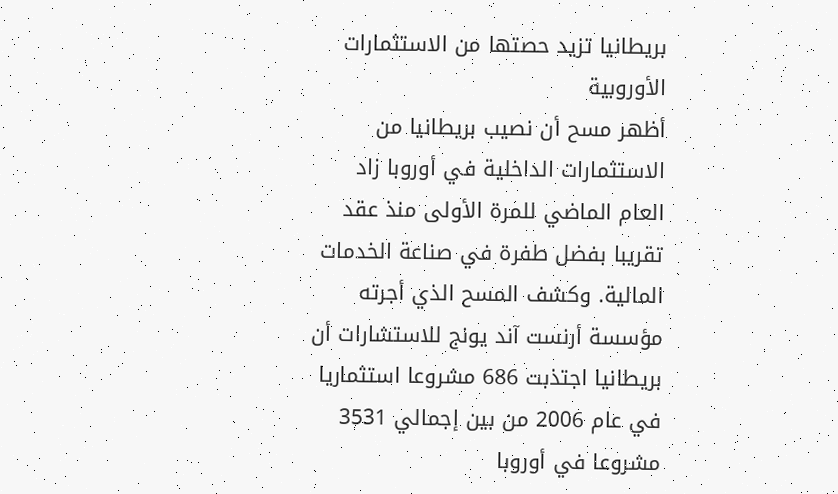بريطانيا تزيد حصتها من الاستثمارات الأوروبية
أظهر مسح أن نصيب بريطانيا من الاستثمارات الداخلية في أوروبا زاد العام الماضي للمرة الأولى منذ عقد تقريبا بفضل طفرة في صناعة الخدمات المالية. وكشف المسح الذي أجرته مؤسسة أرنست آند يونج للاستشارات أن بريطانيا اجتذبت 686 مشروعا استثماريا في عام 2006 من بين إجمالي 3531 مشروعا في أوروبا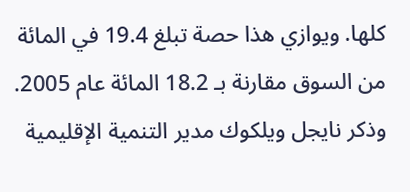كلها. ويوازي هذا حصة تبلغ 19.4 في المائة من السوق مقارنة بـ 18.2 المائة عام 2005. وذكر نايجل ويلكوك مدير التنمية الإقليمية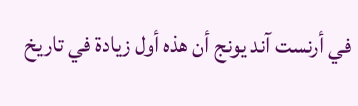في أرنست آند يونج أن هذه أول زيادة في تاريخ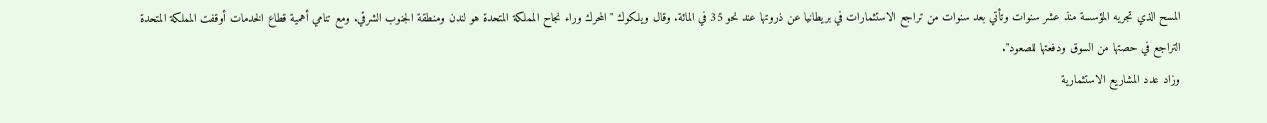المسح الذي تجريه المؤسسة منذ عشر سنوات وتأتي بعد سنوات من تراجع الاستثمارات في بريطانيا عن ذروتها عند نحو 35 في المائة. وقال ويلكوك "المحرك وراء نجاح المملكة المتحدة هو لندن ومنطقة الجنوب الشرقي. ومع تنامي أهمية قطاع الخدمات أوقفت المملكة المتحدة التراجع في حصتها من السوق ودفعتها للصعود".
وزاد عدد المشاريع الاستثمارية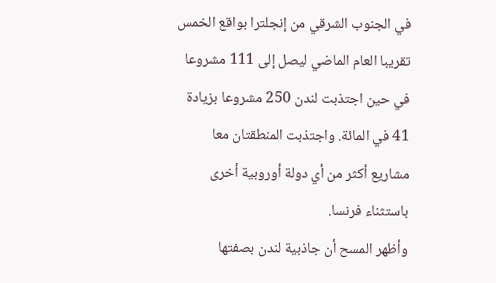في الجنوب الشرقي من إنجلترا بواقع الخمس تقريبا العام الماضي ليصل إلى 111 مشروعا في حين اجتذبت لندن 250 مشروعا بزيادة 41 في المائة. واجتذبت المنطقتان معا مشاريع أكثر من أي دولة أوروبية أخرى باستثناء فرنسا.
وأظهر المسح أن جاذبية لندن بصفتها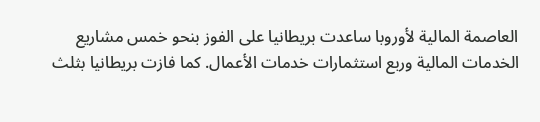العاصمة المالية لأوروبا ساعدت بريطانيا على الفوز بنحو خمس مشاريع الخدمات المالية وربع استثمارات خدمات الأعمال. كما فازت بريطانيا بثلث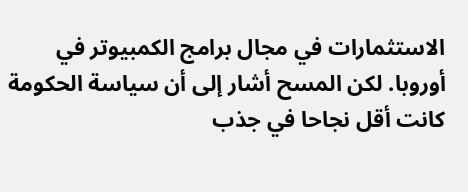الاستثمارات في مجال برامج الكمبيوتر في أوروبا. لكن المسح أشار إلى أن سياسة الحكومة كانت أقل نجاحا في جذب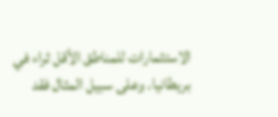الاستثمارات للمناطق الأقل ثراء في بريطانيا. وعلى سبيل المثال فقد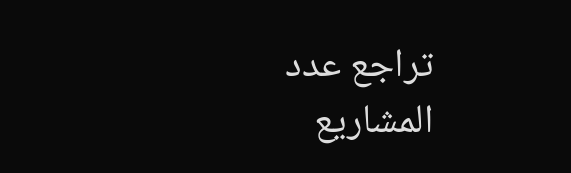تراجع عدد المشاريع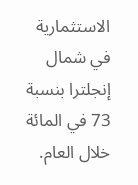الاستثمارية في شمال إنجلترا بنسبة 73 في المائة خلال العام.